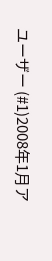ユーザー (#1)2008年1月ア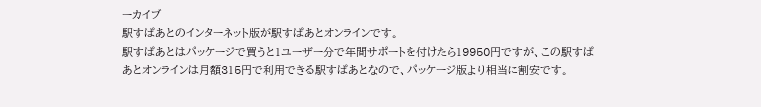ーカイブ
駅すぱあとのインターネット版が駅すぱあとオンラインです。
駅すぱあとはパッケージで買うと1ユーザー分で年間サポートを付けたら19950円ですが、この駅すぱあとオンラインは月額315円で利用できる駅すぱあとなので、パッケージ版より相当に割安です。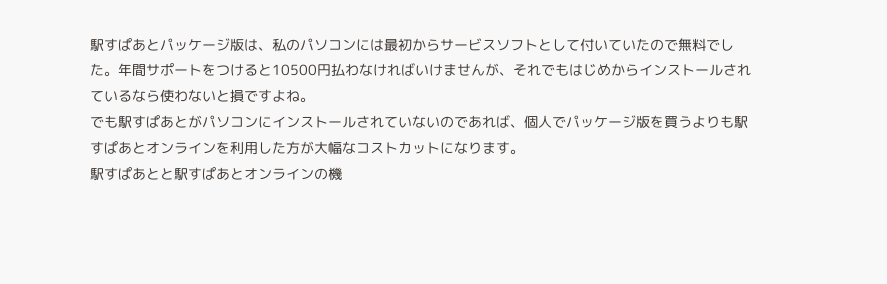駅すぱあとパッケージ版は、私のパソコンには最初からサービスソフトとして付いていたので無料でした。年間サポートをつけると10500円払わなければいけませんが、それでもはじめからインストールされているなら使わないと損ですよね。
でも駅すぱあとがパソコンにインストールされていないのであれば、個人でパッケージ版を買うよりも駅すぱあとオンラインを利用した方が大幅なコストカットになります。
駅すぱあとと駅すぱあとオンラインの機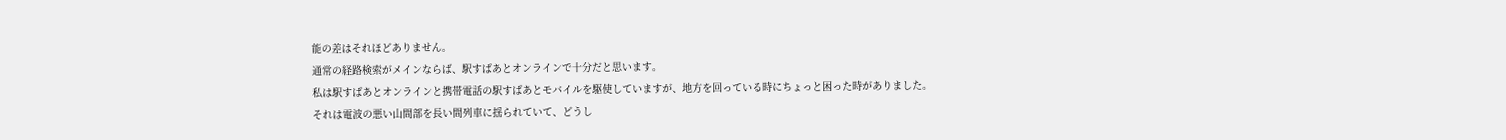能の差はそれほどありません。
通常の経路検索がメインならば、駅すぱあとオンラインで十分だと思います。
私は駅すぱあとオンラインと携帯電話の駅すぱあとモバイルを駆使していますが、地方を回っている時にちょっと困った時がありました。
それは電波の悪い山間部を長い間列車に揺られていて、どうし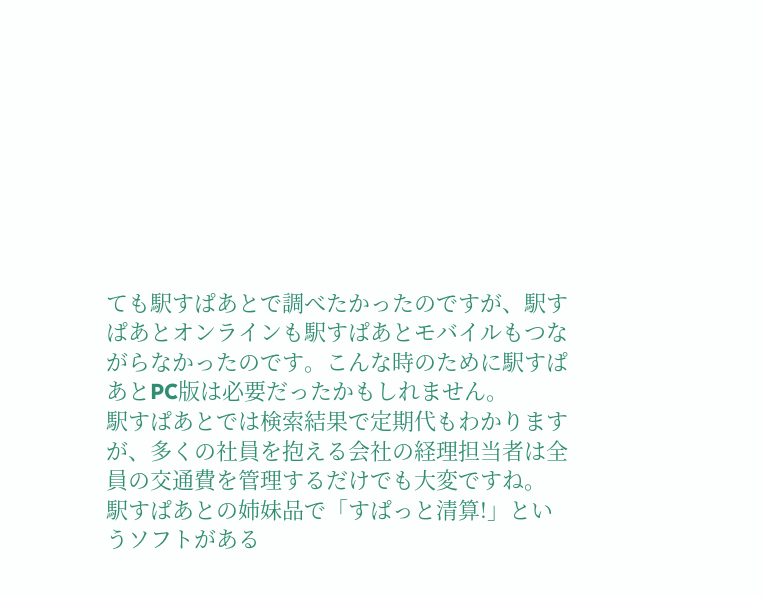ても駅すぱあとで調べたかったのですが、駅すぱあとオンラインも駅すぱあとモバイルもつながらなかったのです。こんな時のために駅すぱあとPC版は必要だったかもしれません。
駅すぱあとでは検索結果で定期代もわかりますが、多くの社員を抱える会社の経理担当者は全員の交通費を管理するだけでも大変ですね。
駅すぱあとの姉妹品で「すぱっと清算!」というソフトがある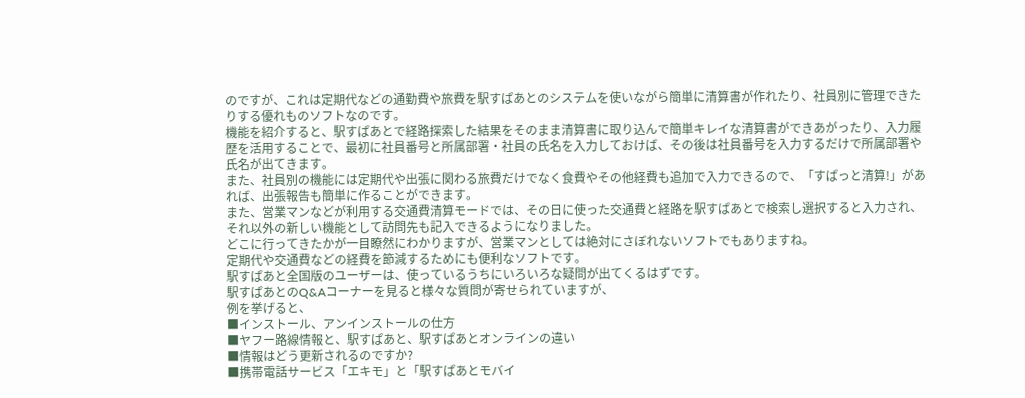のですが、これは定期代などの通勤費や旅費を駅すぱあとのシステムを使いながら簡単に清算書が作れたり、社員別に管理できたりする優れものソフトなのです。
機能を紹介すると、駅すぱあとで経路探索した結果をそのまま清算書に取り込んで簡単キレイな清算書ができあがったり、入力履歴を活用することで、最初に社員番号と所属部署・社員の氏名を入力しておけば、その後は社員番号を入力するだけで所属部署や氏名が出てきます。
また、社員別の機能には定期代や出張に関わる旅費だけでなく食費やその他経費も追加で入力できるので、「すぱっと清算!」があれば、出張報告も簡単に作ることができます。
また、営業マンなどが利用する交通費清算モードでは、その日に使った交通費と経路を駅すぱあとで検索し選択すると入力され、それ以外の新しい機能として訪問先も記入できるようになりました。
どこに行ってきたかが一目瞭然にわかりますが、営業マンとしては絶対にさぼれないソフトでもありますね。
定期代や交通費などの経費を節減するためにも便利なソフトです。
駅すぱあと全国版のユーザーは、使っているうちにいろいろな疑問が出てくるはずです。
駅すぱあとのQ&Aコーナーを見ると様々な質問が寄せられていますが、
例を挙げると、
■インストール、アンインストールの仕方
■ヤフー路線情報と、駅すぱあと、駅すぱあとオンラインの違い
■情報はどう更新されるのですか?
■携帯電話サービス「エキモ」と「駅すぱあとモバイ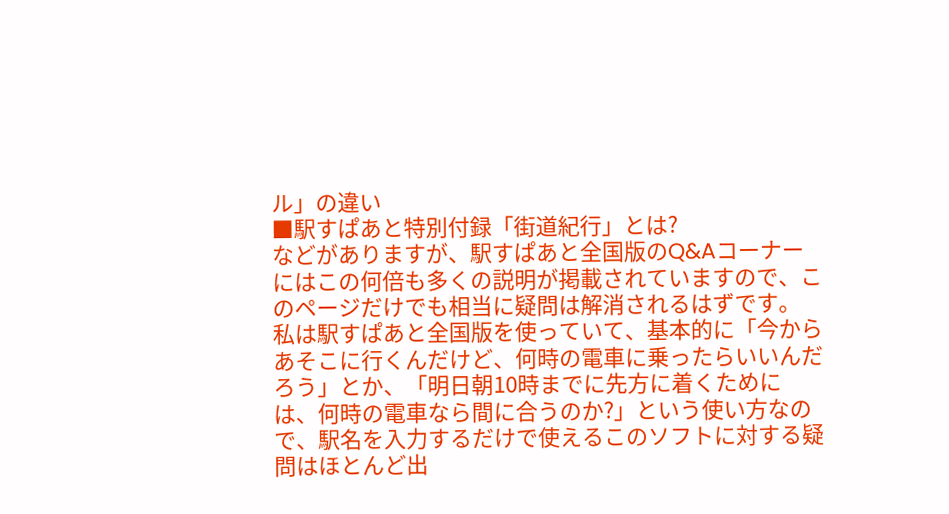ル」の違い
■駅すぱあと特別付録「街道紀行」とは?
などがありますが、駅すぱあと全国版のQ&Aコーナーにはこの何倍も多くの説明が掲載されていますので、このページだけでも相当に疑問は解消されるはずです。
私は駅すぱあと全国版を使っていて、基本的に「今からあそこに行くんだけど、何時の電車に乗ったらいいんだろう」とか、「明日朝10時までに先方に着くためには、何時の電車なら間に合うのか?」という使い方なので、駅名を入力するだけで使えるこのソフトに対する疑問はほとんど出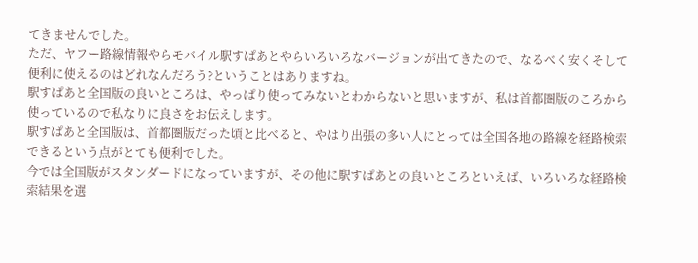てきませんでした。
ただ、ヤフー路線情報やらモバイル駅すぱあとやらいろいろなバージョンが出てきたので、なるべく安くそして便利に使えるのはどれなんだろう?ということはありますね。
駅すぱあと全国版の良いところは、やっぱり使ってみないとわからないと思いますが、私は首都圏版のころから使っているので私なりに良さをお伝えします。
駅すぱあと全国版は、首都圏版だった頃と比べると、やはり出張の多い人にとっては全国各地の路線を経路検索できるという点がとても便利でした。
今では全国版がスタンダードになっていますが、その他に駅すぱあとの良いところといえば、いろいろな経路検索結果を選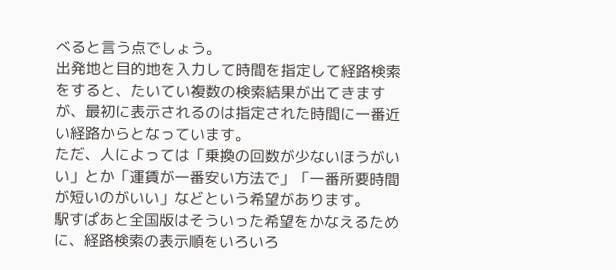べると言う点でしょう。
出発地と目的地を入力して時間を指定して経路検索をすると、たいてい複数の検索結果が出てきますが、最初に表示されるのは指定された時間に一番近い経路からとなっています。
ただ、人によっては「乗換の回数が少ないほうがいい」とか「運賃が一番安い方法で」「一番所要時間が短いのがいい」などという希望があります。
駅すぱあと全国版はそういった希望をかなえるために、経路検索の表示順をいろいろ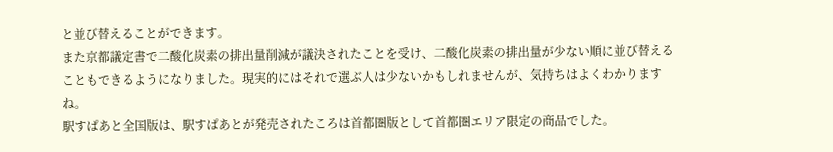と並び替えることができます。
また京都議定書で二酸化炭素の排出量削減が議決されたことを受け、二酸化炭素の排出量が少ない順に並び替えることもできるようになりました。現実的にはそれで選ぶ人は少ないかもしれませんが、気持ちはよくわかりますね。
駅すぱあと全国版は、駅すぱあとが発売されたころは首都圏版として首都圏エリア限定の商品でした。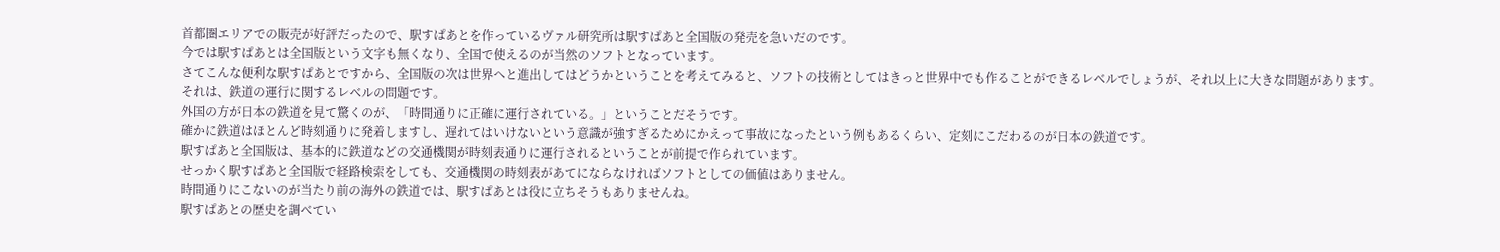首都圏エリアでの販売が好評だったので、駅すぱあとを作っているヴァル研究所は駅すぱあと全国版の発売を急いだのです。
今では駅すぱあとは全国版という文字も無くなり、全国で使えるのが当然のソフトとなっています。
さてこんな便利な駅すぱあとですから、全国版の次は世界へと進出してはどうかということを考えてみると、ソフトの技術としてはきっと世界中でも作ることができるレベルでしょうが、それ以上に大きな問題があります。
それは、鉄道の運行に関するレベルの問題です。
外国の方が日本の鉄道を見て驚くのが、「時間通りに正確に運行されている。」ということだそうです。
確かに鉄道はほとんど時刻通りに発着しますし、遅れてはいけないという意識が強すぎるためにかえって事故になったという例もあるくらい、定刻にこだわるのが日本の鉄道です。
駅すぱあと全国版は、基本的に鉄道などの交通機関が時刻表通りに運行されるということが前提で作られています。
せっかく駅すぱあと全国版で経路検索をしても、交通機関の時刻表があてにならなければソフトとしての価値はありません。
時間通りにこないのが当たり前の海外の鉄道では、駅すぱあとは役に立ちそうもありませんね。
駅すぱあとの歴史を調べてい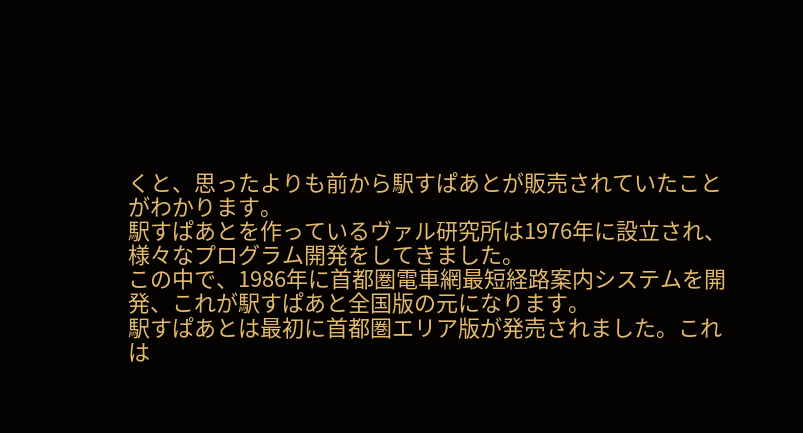くと、思ったよりも前から駅すぱあとが販売されていたことがわかります。
駅すぱあとを作っているヴァル研究所は1976年に設立され、様々なプログラム開発をしてきました。
この中で、1986年に首都圏電車網最短経路案内システムを開発、これが駅すぱあと全国版の元になります。
駅すぱあとは最初に首都圏エリア版が発売されました。これは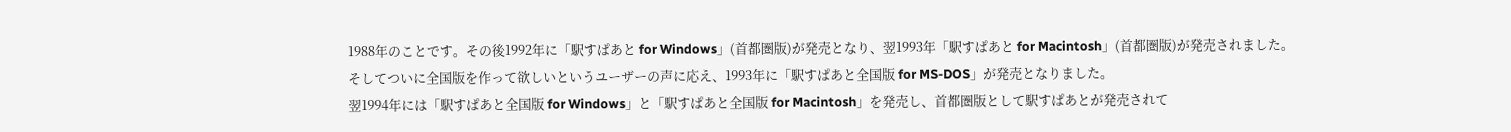1988年のことです。その後1992年に「駅すぱあと for Windows」(首都圏版)が発売となり、翌1993年「駅すぱあと for Macintosh」(首都圏版)が発売されました。
そしてついに全国版を作って欲しいというユーザーの声に応え、1993年に「駅すぱあと全国版 for MS-DOS」が発売となりました。
翌1994年には「駅すぱあと全国版 for Windows」と「駅すぱあと全国版 for Macintosh」を発売し、首都圏版として駅すぱあとが発売されて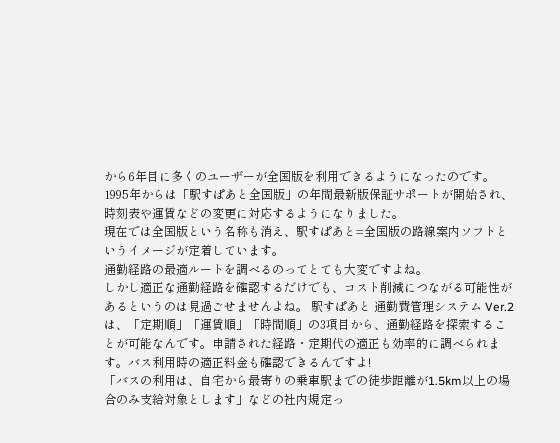から6年目に多くのユーザーが全国版を利用できるようになったのです。
1995年からは「駅すぱあと全国版」の年間最新版保証サポートが開始され、時刻表や運賃などの変更に対応するようになりました。
現在では全国版という名称も消え、駅すぱあと=全国版の路線案内ソフトというイメージが定着しています。
通勤経路の最適ルートを調べるのってとても大変ですよね。
しかし適正な通勤経路を確認するだけでも、コスト削減につながる可能性があるというのは見過ごせませんよね。 駅すぱあと 通勤費管理システム Ver.2は、「定期順」「運賃順」「時間順」の3項目から、通勤経路を探索することが可能なんです。申請された経路・定期代の適正も効率的に調べられます。バス利用時の適正料金も確認できるんですよ!
「バスの利用は、自宅から最寄りの乗車駅までの徒歩距離が1.5km以上の場合のみ支給対象とします」などの社内規定っ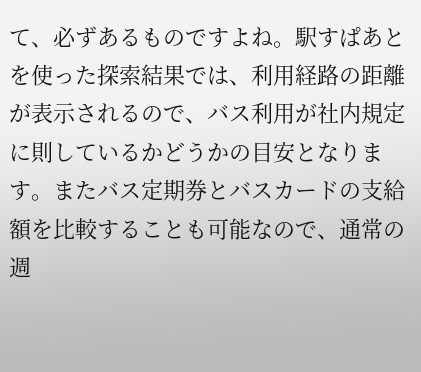て、必ずあるものですよね。駅すぱあとを使った探索結果では、利用経路の距離が表示されるので、バス利用が社内規定に則しているかどうかの目安となります。またバス定期券とバスカードの支給額を比較することも可能なので、通常の週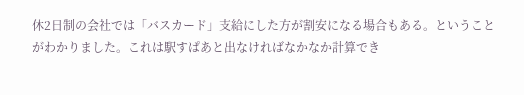休2日制の会社では「バスカード」支給にした方が割安になる場合もある。ということがわかりました。これは駅すぱあと出なければなかなか計算でき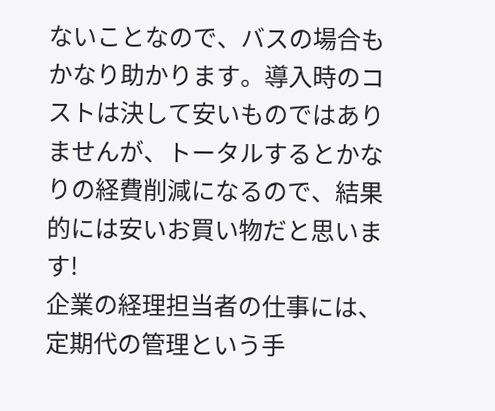ないことなので、バスの場合もかなり助かります。導入時のコストは決して安いものではありませんが、トータルするとかなりの経費削減になるので、結果的には安いお買い物だと思います!
企業の経理担当者の仕事には、定期代の管理という手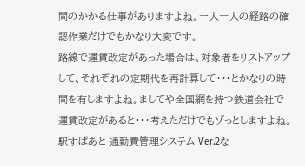間のかかる仕事がありますよね。一人一人の経路の確認作業だけでもかなり大変です。
路線で運賃改定があった場合は、対象者をリストアップして、それぞれの定期代を再計算して・・・とかなりの時間を有しますよね。ましてや全国網を持つ鉄道会社で運賃改定があると・・・考えただけでもゾっとしますよね。 駅すぱあと 通勤費管理システム Ver.2な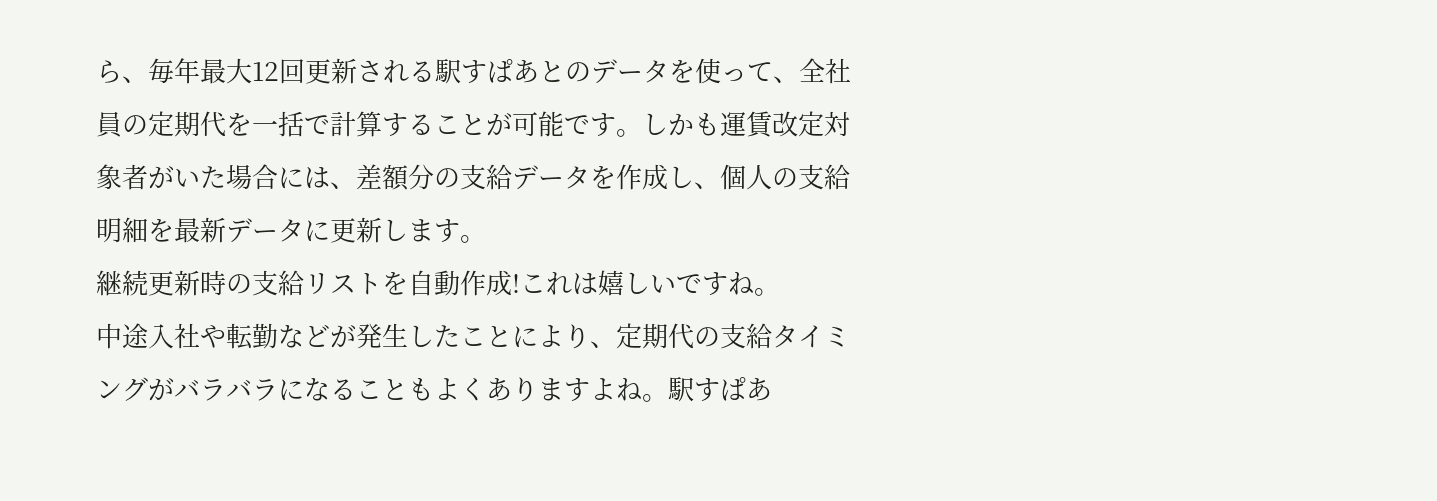ら、毎年最大12回更新される駅すぱあとのデータを使って、全社員の定期代を一括で計算することが可能です。しかも運賃改定対象者がいた場合には、差額分の支給データを作成し、個人の支給明細を最新データに更新します。
継続更新時の支給リストを自動作成!これは嬉しいですね。
中途入社や転勤などが発生したことにより、定期代の支給タイミングがバラバラになることもよくありますよね。駅すぱあ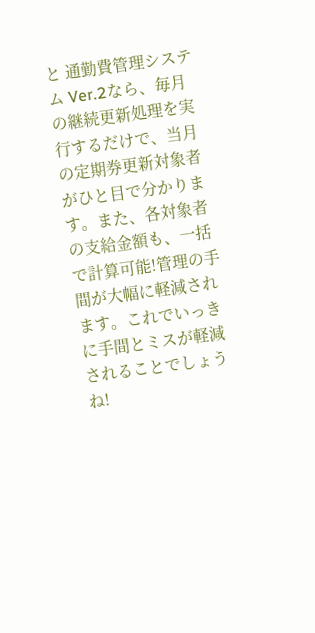と 通勤費管理システム Ver.2なら、毎月の継続更新処理を実行するだけで、当月の定期券更新対象者がひと目で分かります。また、各対象者の支給金額も、一括で計算可能!管理の手間が大幅に軽減されます。これでいっきに手間とミスが軽減されることでしょうね!